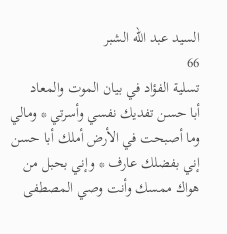السيد عبد الله الشبر
66
تسلية الفؤاد في بيان الموت والمعاد
أبا حسن تفديك نفسي وأسرتي * ومالي وما أصبحت في الأرض أملك أبا حسن إني بفضلك عارف * وإني بحبل من هواك ممسك وأنت وصي المصطفى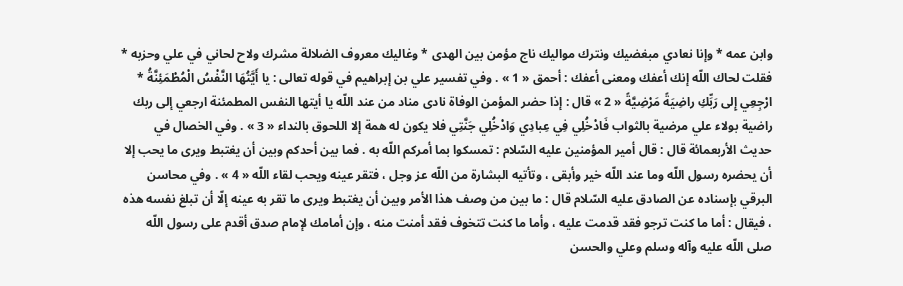وابن عمه * وإنا نعادي مبغضيك ونترك مواليك ناج مؤمن بين الهدى * وغاليك معروف الضلالة مشرك ولاح لحاني في علي وحزبه * فقلت لحاك اللّه إنك أعفك ومعنى أعفك : أحمق « 1 » . وفي تفسير علي بن إبراهيم في قوله تعالى : يا أَيَّتُهَا النَّفْسُ الْمُطْمَئِنَّةُ * ارْجِعِي إِلى رَبِّكِ راضِيَةً مَرْضِيَّةً « 2 » قال : إذا حضر المؤمن الوفاة نادى مناد من عند اللّه يا أيتها النفس المطمئنة ارجعي إلى ربك راضية بولاء علي مرضية بالثواب فَادْخُلِي فِي عِبادِي وَادْخُلِي جَنَّتِي فلا يكون له همة إلا اللحوق بالنداء « 3 » . وفي الخصال في حديث الأربعمائة قال : قال أمير المؤمنين عليه السّلام : تمسكوا بما أمركم اللّه به . فما بين أحدكم وبين أن يغتبط ويرى ما يحب إلا أن يحضره رسول اللّه وما عند اللّه خير وأبقى ، وتأتيه البشارة من اللّه عز وجل ، فتقر عينه ويحب لقاء اللّه « 4 » . وفي محاسن البرقي بإسناده عن الصادق عليه السّلام قال : ما بين من وصف هذا الأمر وبين أن يغتبط ويرى ما تقر به عينه إلّا أن تبلغ نفسه هذه ، فيقال : أما ما كنت ترجو فقد قدمت عليه ، وأما ما كنت تتخوف فقد أمنت منه ، وإن أمامك لإمام صدق أقدم على رسول اللّه صلى اللّه عليه وآله وسلم وعلي والحسن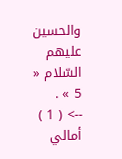والحسين عليهم السّلام « 5 » .
--> ( 1 ) أمالي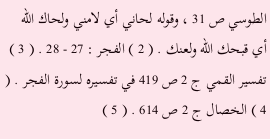الطوسي ص 31 ، وقوله لحاني أي لامني ولحاك اللّه أي قبحك اللّه ولعنك . ( 2 ) الفجر : 27 - 28 . ( 3 ) تفسير القمي ج 2 ص 419 في تفسيره لسورة الفجر . ( 4 ) الخصال ج 2 ص 614 . ( 5 )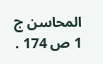المحاسن ج 1 ص 174 .